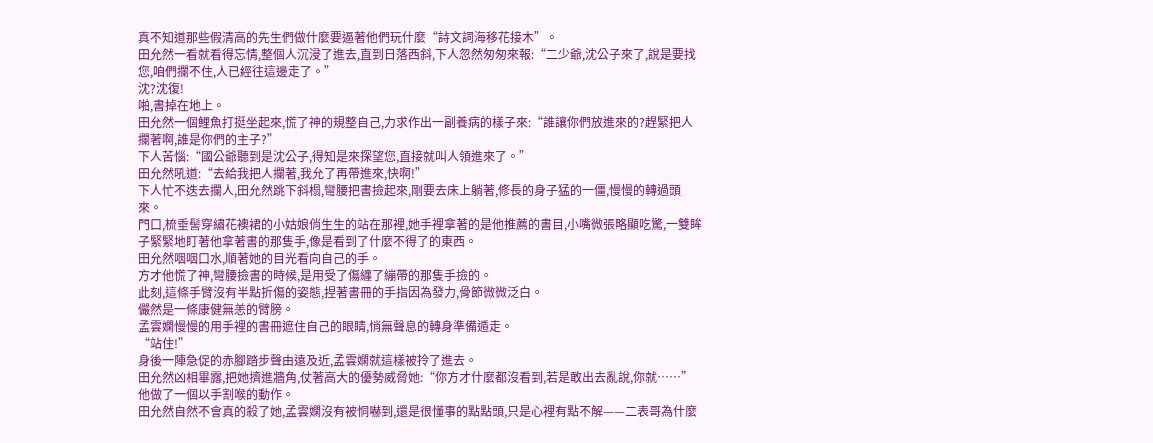真不知道那些假清高的先生們做什麼要逼著他們玩什麼“詩文詞海移花接木”。
田允然一看就看得忘情,整個人沉浸了進去,直到日落西斜,下人忽然匆匆來報:“二少爺,沈公子來了,說是要找您,咱們攔不住,人已經往這邊走了。”
沈?沈復!
啪,書掉在地上。
田允然一個鯉魚打挺坐起來,慌了神的規整自己,力求作出一副養病的樣子來:“誰讓你們放進來的?趕緊把人攔著啊,誰是你們的主子?”
下人苦惱:“國公爺聽到是沈公子,得知是來探望您,直接就叫人領進來了。”
田允然吼道:“去給我把人攔著,我允了再帶進來,快啊!”
下人忙不迭去攔人,田允然跳下斜榻,彎腰把書撿起來,剛要去床上躺著,修長的身子猛的一僵,慢慢的轉過頭來。
門口,梳垂髻穿繡花襖裙的小姑娘俏生生的站在那裡,她手裡拿著的是他推薦的書目,小嘴微張略顯吃驚,一雙眸子緊緊地盯著他拿著書的那隻手,像是看到了什麼不得了的東西。
田允然咽咽口水,順著她的目光看向自己的手。
方才他慌了神,彎腰撿書的時候,是用受了傷纏了繃帶的那隻手撿的。
此刻,這條手臂沒有半點折傷的姿態,捏著書冊的手指因為發力,骨節微微泛白。
儼然是一條康健無恙的臂膀。
孟雲嫻慢慢的用手裡的書冊遮住自己的眼睛,悄無聲息的轉身準備遁走。
“站住!”
身後一陣急促的赤腳踏步聲由遠及近,孟雲嫻就這樣被拎了進去。
田允然凶相畢露,把她擠進牆角,仗著高大的優勢威脅她:“你方才什麼都沒看到,若是敢出去亂說,你就……”他做了一個以手割喉的動作。
田允然自然不會真的殺了她,孟雲嫻沒有被恫嚇到,還是很懂事的點點頭,只是心裡有點不解——二表哥為什麼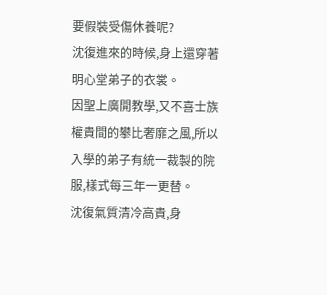要假裝受傷休養呢?
沈復進來的時候,身上還穿著明心堂弟子的衣裳。
因聖上廣開教學,又不喜士族權貴間的攀比奢靡之風,所以入學的弟子有統一裁製的院服,樣式每三年一更替。
沈復氣質清冷高貴,身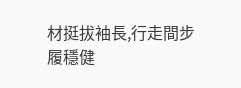材挺拔袖長,行走間步履穩健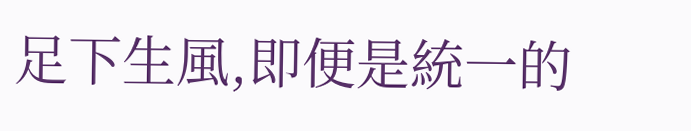足下生風,即便是統一的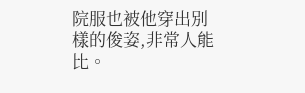院服也被他穿出別樣的俊姿,非常人能比。